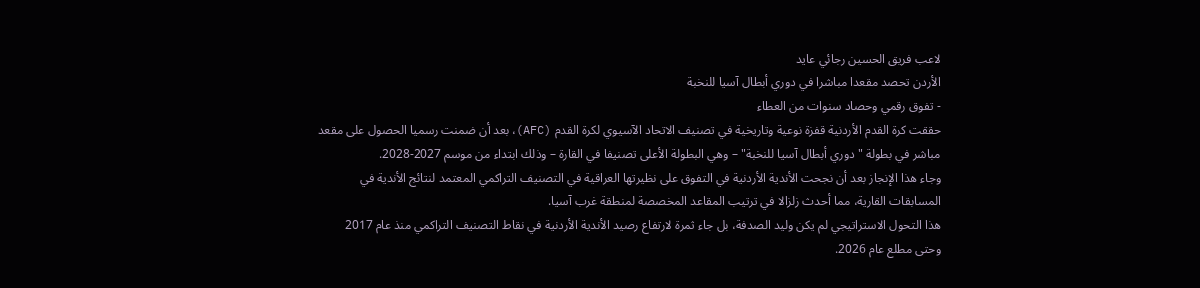لاعب فريق الحسين رجائي عايد
الأردن تحصد مقعدا مباشرا في دوري أبطال آسيا للنخبة
- تفوق رقمي وحصاد سنوات من العطاء
حققت كرة القدم الأردنية قفزة نوعية وتاريخية في تصنيف الاتحاد الآسيوي لكرة القدم (AFC)، بعد أن ضمنت رسميا الحصول على مقعد مباشر في بطولة "دوري أبطال آسيا للنخبة" – وهي البطولة الأعلى تصنيفا في القارة – وذلك ابتداء من موسم 2027-2028.
وجاء هذا الإنجاز بعد أن نجحت الأندية الأردنية في التفوق على نظيرتها العراقية في التصنيف التراكمي المعتمد لنتائج الأندية في المسابقات القارية، مما أحدث زلزالا في ترتيب المقاعد المخصصة لمنطقة غرب آسيا.
هذا التحول الاستراتيجي لم يكن وليد الصدفة، بل جاء ثمرة لارتفاع رصيد الأندية الأردنية في نقاط التصنيف التراكمي منذ عام 2017 وحتى مطلع عام 2026.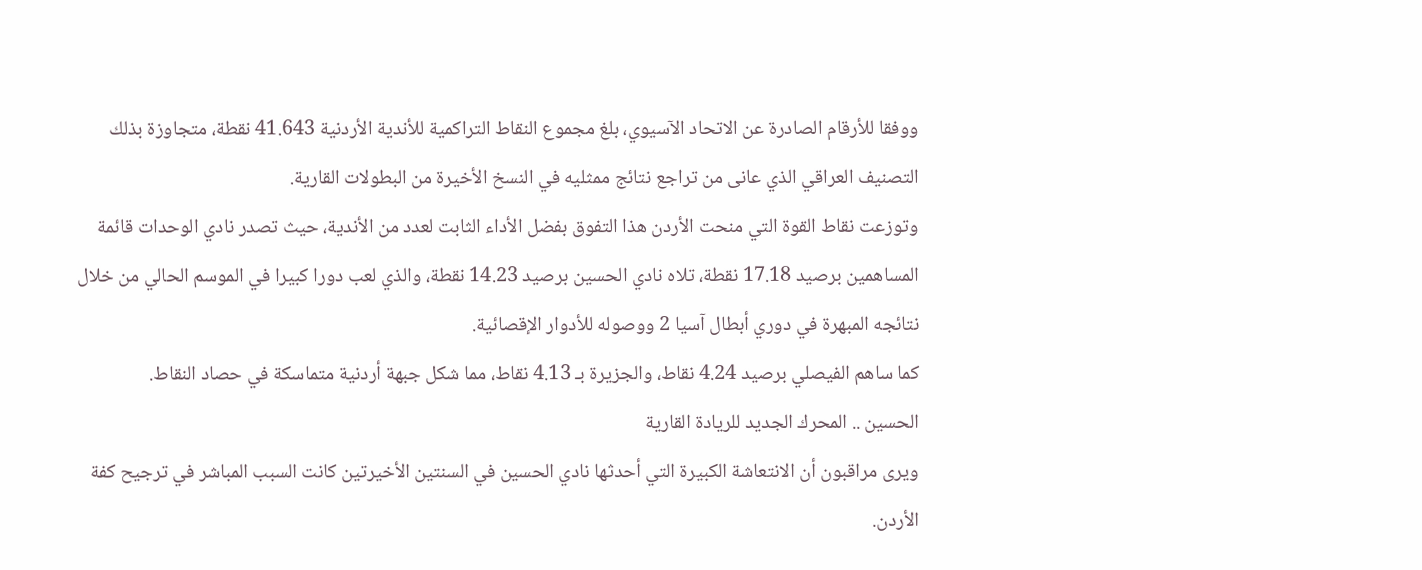ووفقا للأرقام الصادرة عن الاتحاد الآسيوي، بلغ مجموع النقاط التراكمية للأندية الأردنية 41.643 نقطة، متجاوزة بذلك التصنيف العراقي الذي عانى من تراجع نتائج ممثليه في النسخ الأخيرة من البطولات القارية.
وتوزعت نقاط القوة التي منحت الأردن هذا التفوق بفضل الأداء الثابت لعدد من الأندية، حيث تصدر نادي الوحدات قائمة المساهمين برصيد 17.18 نقطة، تلاه نادي الحسين برصيد 14.23 نقطة، والذي لعب دورا كبيرا في الموسم الحالي من خلال نتائجه المبهرة في دوري أبطال آسيا 2 ووصوله للأدوار الإقصائية.
كما ساهم الفيصلي برصيد 4.24 نقاط، والجزيرة بـ 4.13 نقاط، مما شكل جبهة أردنية متماسكة في حصاد النقاط.
الحسين .. المحرك الجديد للريادة القارية
ويرى مراقبون أن الانتعاشة الكبيرة التي أحدثها نادي الحسين في السنتين الأخيرتين كانت السبب المباشر في ترجيح كفة الأردن.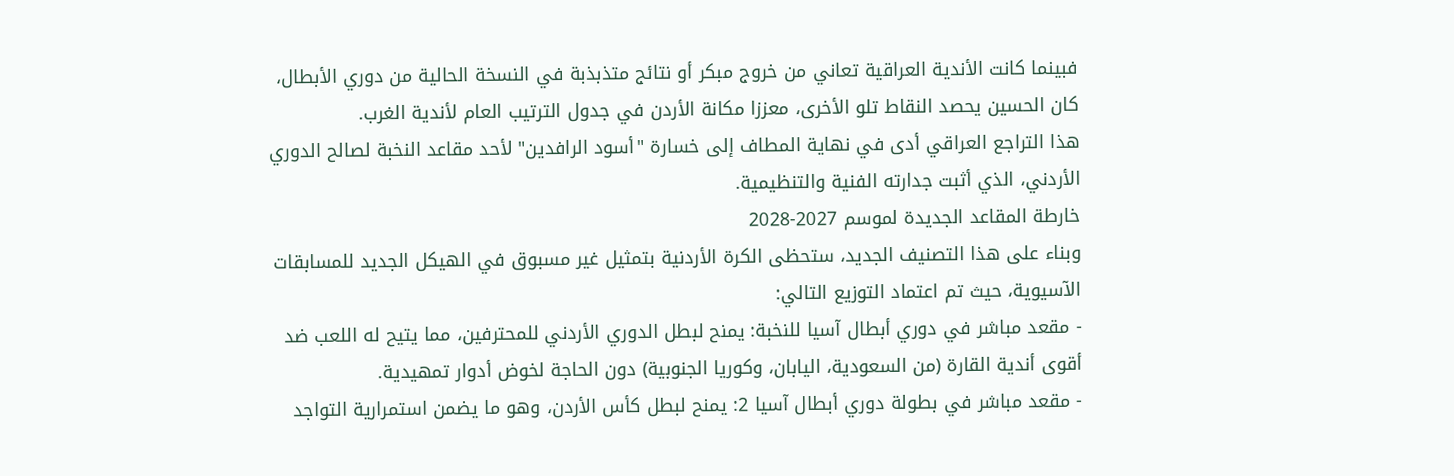فبينما كانت الأندية العراقية تعاني من خروج مبكر أو نتائج متذبذبة في النسخة الحالية من دوري الأبطال، كان الحسين يحصد النقاط تلو الأخرى، معززا مكانة الأردن في جدول الترتيب العام لأندية الغرب.
هذا التراجع العراقي أدى في نهاية المطاف إلى خسارة "أسود الرافدين" لأحد مقاعد النخبة لصالح الدوري الأردني، الذي أثبت جدارته الفنية والتنظيمية.
خارطة المقاعد الجديدة لموسم 2027-2028
وبناء على هذا التصنيف الجديد، ستحظى الكرة الأردنية بتمثيل غير مسبوق في الهيكل الجديد للمسابقات الآسيوية، حيث تم اعتماد التوزيع التالي:
- مقعد مباشر في دوري أبطال آسيا للنخبة: يمنح لبطل الدوري الأردني للمحترفين، مما يتيح له اللعب ضد أقوى أندية القارة (من السعودية، اليابان، وكوريا الجنوبية) دون الحاجة لخوض أدوار تمهيدية.
- مقعد مباشر في بطولة دوري أبطال آسيا 2: يمنح لبطل كأس الأردن، وهو ما يضمن استمرارية التواجد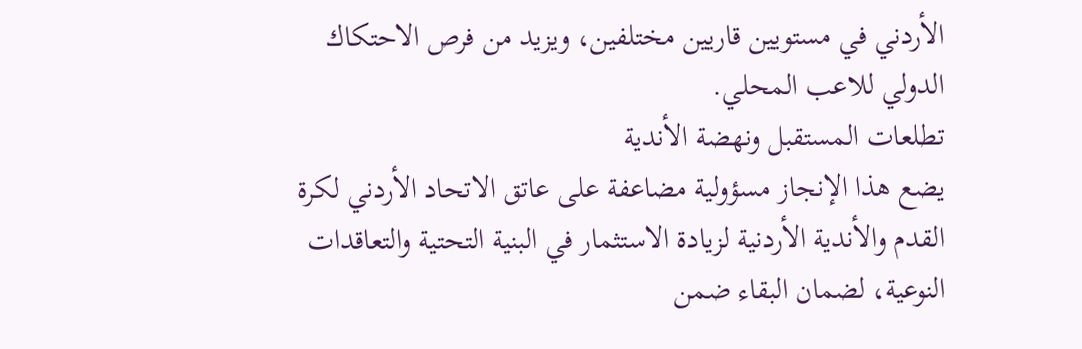الأردني في مستويين قاريين مختلفين، ويزيد من فرص الاحتكاك الدولي للاعب المحلي.
تطلعات المستقبل ونهضة الأندية
يضع هذا الإنجاز مسؤولية مضاعفة على عاتق الاتحاد الأردني لكرة القدم والأندية الأردنية لزيادة الاستثمار في البنية التحتية والتعاقدات النوعية، لضمان البقاء ضمن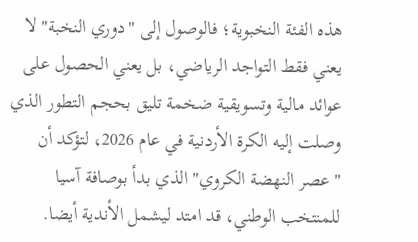هذه الفئة النخبوية؛ فالوصول إلى "دوري النخبة" لا يعني فقط التواجد الرياضي، بل يعني الحصول على عوائد مالية وتسويقية ضخمة تليق بحجم التطور الذي وصلت إليه الكرة الأردنية في عام 2026، لتؤكد أن "عصر النهضة الكروي" الذي بدأ بوصافة آسيا للمنتخب الوطني، قد امتد ليشمل الأندية أيضا.